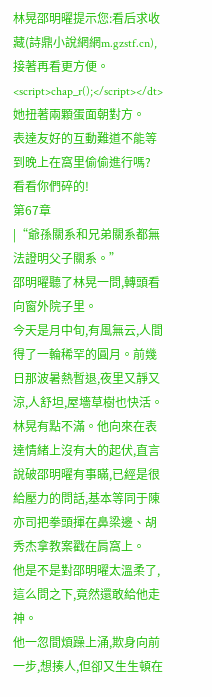林晃邵明曜提示您:看后求收藏(詩鼎小說網網m.gzstf.cn),接著再看更方便。
<script>chap_r();</script></dt>
她扭著兩顆蛋面朝對方。
表達友好的互動難道不能等到晚上在窩里偷偷進行嗎?
看看你們碎的!
第67章
|“爺孫關系和兄弟關系都無法證明父子關系。”
邵明曜聽了林晃一問,轉頭看向窗外院子里。
今天是月中旬,有風無云,人間得了一輪稀罕的圓月。前幾日那波暑熱暫退,夜里又靜又涼,人舒坦,屋墻草樹也快活。
林晃有點不滿。他向來在表達情緒上沒有大的起伏,直言說破邵明曜有事瞞,已經是很給壓力的問話,基本等同于陳亦司把拳頭揮在鼻梁邊、胡秀杰拿教案戳在肩窩上。
他是不是對邵明曜太溫柔了,這么問之下,竟然還敢給他走神。
他一忽間煩躁上涌,欺身向前一步,想揍人,但卻又生生頓在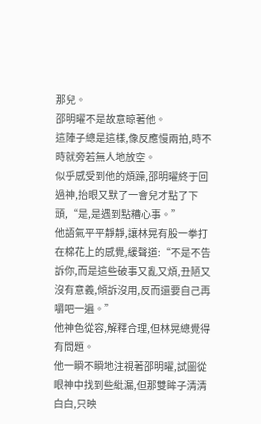那兒。
邵明曜不是故意晾著他。
這陣子總是這樣,像反應慢兩拍,時不時就旁若無人地放空。
似乎感受到他的煩躁,邵明曜終于回過神,抬眼又默了一會兒才點了下頭,“是,是遇到點糟心事。”
他語氣平平靜靜,讓林晃有股一拳打在棉花上的感覺,緩聲道:“不是不告訴你,而是這些破事又亂又煩,丑陋又沒有意義,傾訴沒用,反而還要自己再嚼吧一遍。”
他神色從容,解釋合理,但林晃總覺得有問題。
他一瞬不瞬地注視著邵明曜,試圖從眼神中找到些紕漏,但那雙眸子清清白白,只映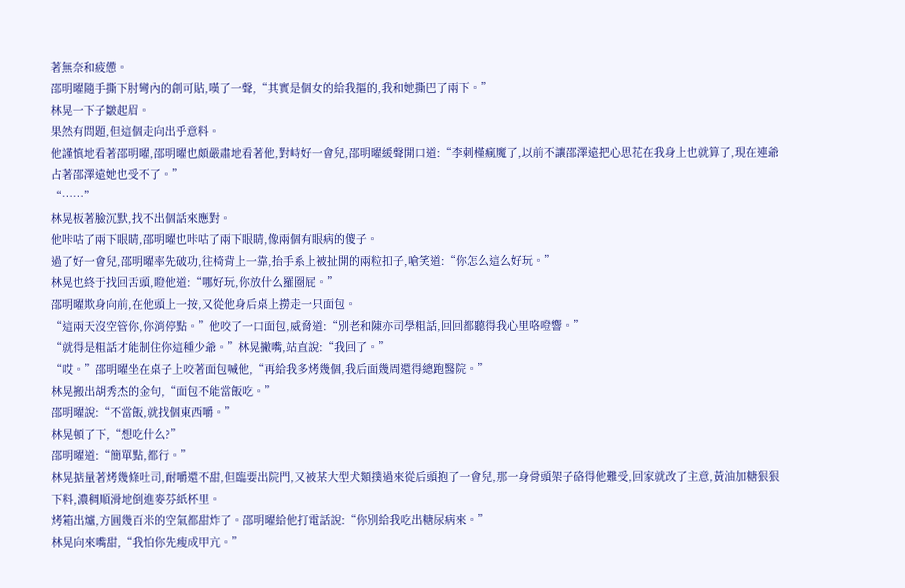著無奈和疲憊。
邵明曜隨手撕下肘彎內的創可貼,嘆了一聲,“其實是個女的給我摳的,我和她撕巴了兩下。”
林晃一下子皺起眉。
果然有問題,但這個走向出乎意料。
他謹慎地看著邵明曜,邵明曜也頗嚴肅地看著他,對峙好一會兒,邵明曜緩聲開口道:“李刺槿瘋魔了,以前不讓邵澤遠把心思花在我身上也就算了,現在連爺占著邵澤遠她也受不了。”
“……”
林晃板著臉沉默,找不出個話來應對。
他咔咕了兩下眼睛,邵明曜也咔咕了兩下眼睛,像兩個有眼病的傻子。
過了好一會兒,邵明曜率先破功,往椅背上一靠,抬手系上被扯開的兩粒扣子,嗆笑道:“你怎么這么好玩。”
林晃也終于找回舌頭,瞪他道:“哪好玩,你放什么羅圈屁。”
邵明曜欺身向前,在他頭上一按,又從他身后桌上撈走一只面包。
“這兩天沒空管你,你消停點。”他咬了一口面包,威脅道:“別老和陳亦司學粗話,回回都聽得我心里咯噔響。”
“就得是粗話才能制住你這種少爺。”林晃撇嘴,站直說:“我回了。”
“哎。”邵明曜坐在桌子上咬著面包喊他,“再給我多烤幾個,我后面幾周還得總跑醫院。”
林晃搬出胡秀杰的金句,“面包不能當飯吃。”
邵明曜說:“不當飯,就找個東西嚼。”
林晃頓了下,“想吃什么?”
邵明曜道:“簡單點,都行。”
林晃掂量著烤幾條吐司,耐嚼還不甜,但臨要出院門,又被某大型犬類撲過來從后頭抱了一會兒,那一身骨頭架子硌得他難受,回家就改了主意,黃油加糖狠狠下料,濃稠順滑地倒進麥芬紙杯里。
烤箱出爐,方圓幾百米的空氣都甜炸了。邵明曜給他打電話說:“你別給我吃出糖尿病來。”
林晃向來嘴甜,“我怕你先瘦成甲亢。”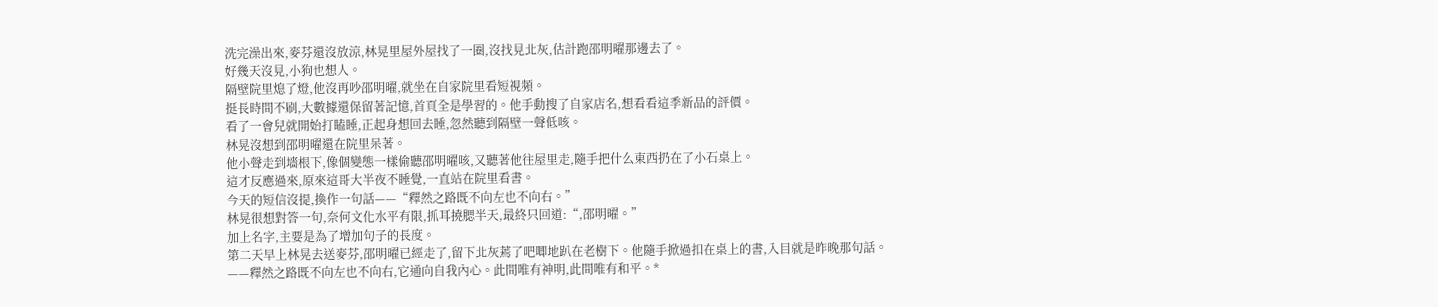洗完澡出來,麥芬還沒放涼,林晃里屋外屋找了一圈,沒找見北灰,估計跑邵明曜那邊去了。
好幾天沒見,小狗也想人。
隔壁院里熄了燈,他沒再吵邵明曜,就坐在自家院里看短視頻。
挺長時間不刷,大數據還保留著記憶,首頁全是學習的。他手動搜了自家店名,想看看這季新品的評價。
看了一會兒就開始打瞌睡,正起身想回去睡,忽然聽到隔壁一聲低咳。
林晃沒想到邵明曜還在院里呆著。
他小聲走到墻根下,像個變態一樣偷聽邵明曜咳,又聽著他往屋里走,隨手把什么東西扔在了小石桌上。
這才反應過來,原來這哥大半夜不睡覺,一直站在院里看書。
今天的短信沒提,換作一句話——“釋然之路既不向左也不向右。”
林晃很想對答一句,奈何文化水平有限,抓耳撓腮半天,最終只回道:“,邵明曜。”
加上名字,主要是為了增加句子的長度。
第二天早上林晃去送麥芬,邵明曜已經走了,留下北灰蔫了吧唧地趴在老樹下。他隨手掀過扣在桌上的書,入目就是昨晚那句話。
——釋然之路既不向左也不向右,它通向自我內心。此間唯有神明,此間唯有和平。*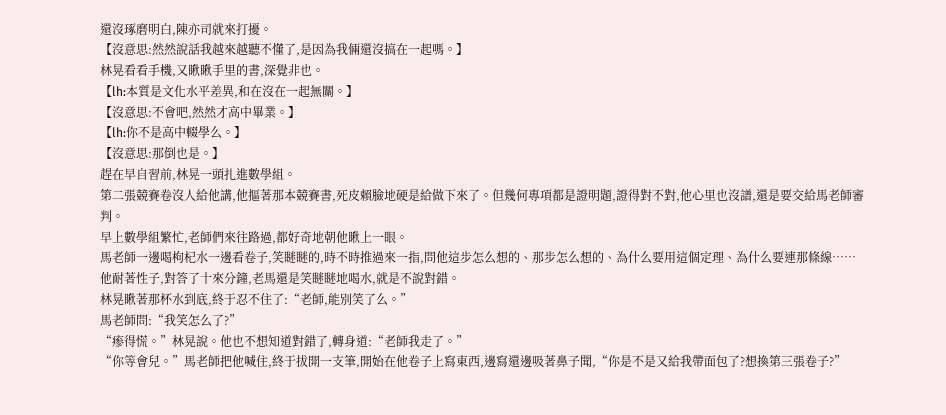還沒琢磨明白,陳亦司就來打擾。
【沒意思:然然說話我越來越聽不懂了,是因為我倆還沒搞在一起嗎。】
林晃看看手機,又瞅瞅手里的書,深覺非也。
【lh:本質是文化水平差異,和在沒在一起無關。】
【沒意思:不會吧,然然才高中畢業。】
【lh:你不是高中輟學么。】
【沒意思:那倒也是。】
趕在早自習前,林晃一頭扎進數學組。
第二張競賽卷沒人給他講,他摳著那本競賽書,死皮賴臉地硬是給做下來了。但幾何專項都是證明題,證得對不對,他心里也沒譜,還是要交給馬老師審判。
早上數學組繁忙,老師們來往路過,都好奇地朝他瞅上一眼。
馬老師一邊喝枸杞水一邊看卷子,笑瞇瞇的,時不時推過來一指,問他這步怎么想的、那步怎么想的、為什么要用這個定理、為什么要連那條線……
他耐著性子,對答了十來分鐘,老馬還是笑瞇瞇地喝水,就是不說對錯。
林晃瞅著那杯水到底,終于忍不住了:“老師,能別笑了么。”
馬老師問:“我笑怎么了?”
“瘆得慌。”林晃說。他也不想知道對錯了,轉身道:“老師我走了。”
“你等會兒。”馬老師把他喊住,終于拔開一支筆,開始在他卷子上寫東西,邊寫還邊吸著鼻子聞,“你是不是又給我帶面包了?想換第三張卷子?”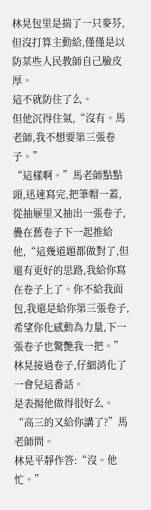林晃包里是揣了一只麥芬,但沒打算主動給,僅僅是以防某些人民教師自己臉皮厚。
這不就防住了么。
但他沉得住氣,“沒有。馬老師,我不想要第三張卷子。”
“這樣啊。”馬老師點點頭,迅速寫完,把筆帽一蓋,從抽屜里又抽出一張卷子,疊在舊卷子下一起推給他,“這幾道題都做對了,但還有更好的思路,我給你寫在卷子上了。你不給我面包,我還是給你第三張卷子,希望你化感動為力量,下一張卷子也驚艷我一把。”
林晃接過卷子,仔細消化了一會兒這番話。
是表揚他做得很好么。
“高三的又給你講了?”馬老師問。
林晃平靜作答:“沒。他忙。”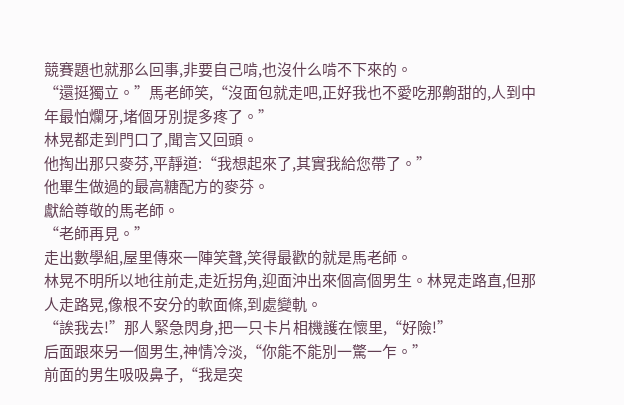競賽題也就那么回事,非要自己啃,也沒什么啃不下來的。
“還挺獨立。”馬老師笑,“沒面包就走吧,正好我也不愛吃那齁甜的,人到中年最怕爛牙,堵個牙別提多疼了。”
林晃都走到門口了,聞言又回頭。
他掏出那只麥芬,平靜道:“我想起來了,其實我給您帶了。”
他畢生做過的最高糖配方的麥芬。
獻給尊敬的馬老師。
“老師再見。”
走出數學組,屋里傳來一陣笑聲,笑得最歡的就是馬老師。
林晃不明所以地往前走,走近拐角,迎面沖出來個高個男生。林晃走路直,但那人走路晃,像根不安分的軟面條,到處變軌。
“誒我去!”那人緊急閃身,把一只卡片相機護在懷里,“好險!”
后面跟來另一個男生,神情冷淡,“你能不能別一驚一乍。”
前面的男生吸吸鼻子,“我是突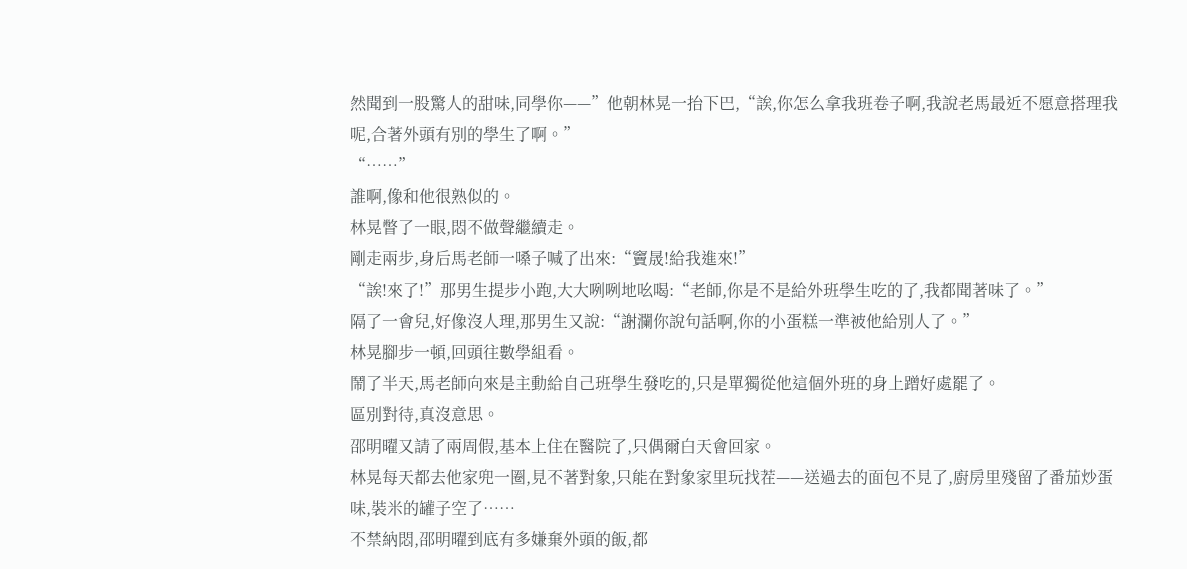然聞到一股驚人的甜味,同學你——”他朝林晃一抬下巴,“誒,你怎么拿我班卷子啊,我說老馬最近不愿意搭理我呢,合著外頭有別的學生了啊。”
“……”
誰啊,像和他很熟似的。
林晃瞥了一眼,悶不做聲繼續走。
剛走兩步,身后馬老師一嗓子喊了出來:“竇晟!給我進來!”
“誒!來了!”那男生提步小跑,大大咧咧地吆喝:“老師,你是不是給外班學生吃的了,我都聞著味了。”
隔了一會兒,好像沒人理,那男生又說:“謝瀾你說句話啊,你的小蛋糕一準被他給別人了。”
林晃腳步一頓,回頭往數學組看。
鬧了半天,馬老師向來是主動給自己班學生發吃的,只是單獨從他這個外班的身上蹭好處罷了。
區別對待,真沒意思。
邵明曜又請了兩周假,基本上住在醫院了,只偶爾白天會回家。
林晃每天都去他家兜一圈,見不著對象,只能在對象家里玩找茬——送過去的面包不見了,廚房里殘留了番茄炒蛋味,裝米的罐子空了……
不禁納悶,邵明曜到底有多嫌棄外頭的飯,都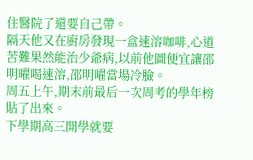住醫院了還要自己帶。
隔天他又在廚房發現一盒速溶咖啡,心道苦難果然能治少爺病,以前他圖便宜讓邵明曜喝速溶,邵明曜當場冷臉。
周五上午,期末前最后一次周考的學年榜貼了出來。
下學期高三開學就要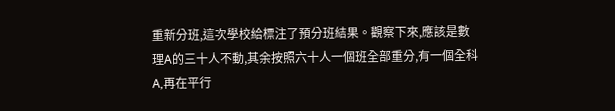重新分班,這次學校給標注了預分班結果。觀察下來,應該是數理A的三十人不動,其余按照六十人一個班全部重分,有一個全科A,再在平行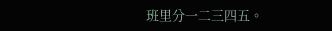班里分一二三四五。